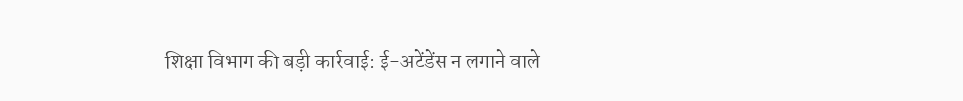शिक्षा विभाग की बड़ी कार्रवाई: ई-अटेंडेंस न लगाने वाले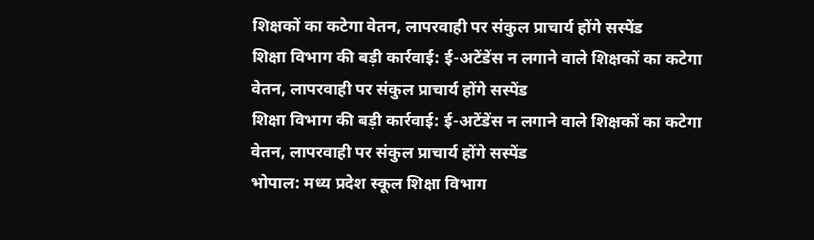शिक्षकों का कटेगा वेतन, लापरवाही पर संकुल प्राचार्य होंगे सस्पेंड
शिक्षा विभाग की बड़ी कार्रवाई: ई-अटेंडेंस न लगाने वाले शिक्षकों का कटेगा वेतन, लापरवाही पर संकुल प्राचार्य होंगे सस्पेंड
शिक्षा विभाग की बड़ी कार्रवाई: ई-अटेंडेंस न लगाने वाले शिक्षकों का कटेगा वेतन, लापरवाही पर संकुल प्राचार्य होंगे सस्पेंड
भोपाल: मध्य प्रदेश स्कूल शिक्षा विभाग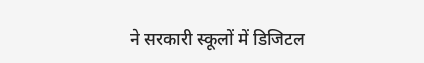ने सरकारी स्कूलों में डिजिटल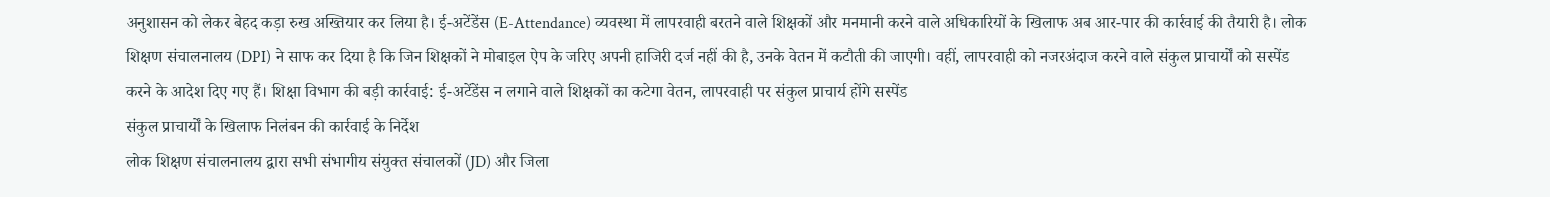अनुशासन को लेकर बेहद कड़ा रुख अख्तियार कर लिया है। ई-अटेंडेंस (E-Attendance) व्यवस्था में लापरवाही बरतने वाले शिक्षकों और मनमानी करने वाले अधिकारियों के खिलाफ अब आर-पार की कार्रवाई की तैयारी है। लोक शिक्षण संचालनालय (DPI) ने साफ कर दिया है कि जिन शिक्षकों ने मोबाइल ऐप के जरिए अपनी हाजिरी दर्ज नहीं की है, उनके वेतन में कटौती की जाएगी। वहीं, लापरवाही को नजरअंदाज करने वाले संकुल प्राचार्यों को सस्पेंड करने के आदेश दिए गए हैं। शिक्षा विभाग की बड़ी कार्रवाई: ई-अटेंडेंस न लगाने वाले शिक्षकों का कटेगा वेतन, लापरवाही पर संकुल प्राचार्य होंगे सस्पेंड
संकुल प्राचार्यों के खिलाफ निलंबन की कार्रवाई के निर्देश
लोक शिक्षण संचालनालय द्वारा सभी संभागीय संयुक्त संचालकों (JD) और जिला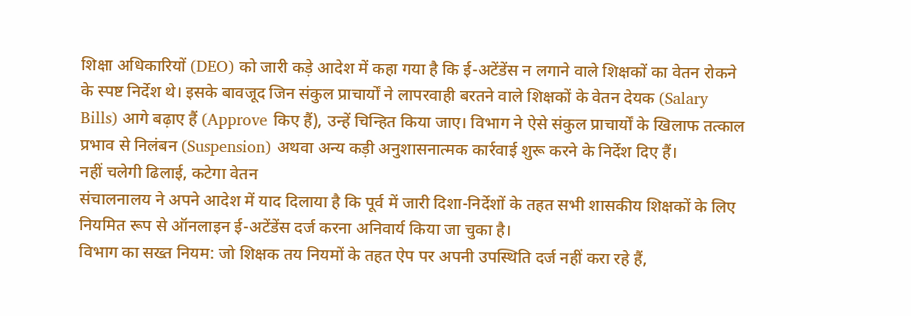शिक्षा अधिकारियों (DEO) को जारी कड़े आदेश में कहा गया है कि ई-अटेंडेंस न लगाने वाले शिक्षकों का वेतन रोकने के स्पष्ट निर्देश थे। इसके बावजूद जिन संकुल प्राचार्यों ने लापरवाही बरतने वाले शिक्षकों के वेतन देयक (Salary Bills) आगे बढ़ाए हैं (Approve किए हैं), उन्हें चिन्हित किया जाए। विभाग ने ऐसे संकुल प्राचार्यों के खिलाफ तत्काल प्रभाव से निलंबन (Suspension) अथवा अन्य कड़ी अनुशासनात्मक कार्रवाई शुरू करने के निर्देश दिए हैं।
नहीं चलेगी ढिलाई, कटेगा वेतन
संचालनालय ने अपने आदेश में याद दिलाया है कि पूर्व में जारी दिशा-निर्देशों के तहत सभी शासकीय शिक्षकों के लिए नियमित रूप से ऑनलाइन ई-अटेंडेंस दर्ज करना अनिवार्य किया जा चुका है।
विभाग का सख्त नियम: जो शिक्षक तय नियमों के तहत ऐप पर अपनी उपस्थिति दर्ज नहीं करा रहे हैं,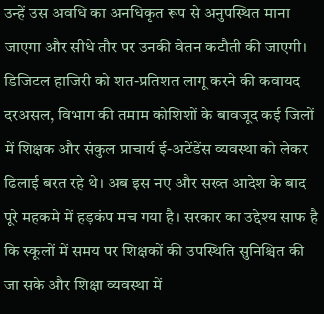उन्हें उस अवधि का अनधिकृत रूप से अनुपस्थित माना जाएगा और सीधे तौर पर उनकी वेतन कटौती की जाएगी।
डिजिटल हाजिरी को शत-प्रतिशत लागू करने की कवायद
दरअसल, विभाग की तमाम कोशिशों के बावजूद कई जिलों में शिक्षक और संकुल प्राचार्य ई-अटेंडेंस व्यवस्था को लेकर ढिलाई बरत रहे थे। अब इस नए और सख्त आदेश के बाद पूरे महकमे में हड़कंप मच गया है। सरकार का उद्देश्य साफ है कि स्कूलों में समय पर शिक्षकों की उपस्थिति सुनिश्चित की जा सके और शिक्षा व्यवस्था में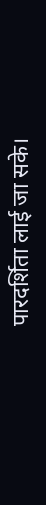पारदर्शिता लाई जा सके।